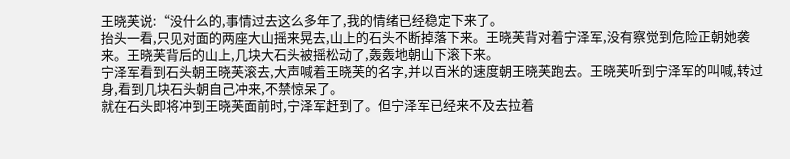王晓芙说:“没什么的,事情过去这么多年了,我的情绪已经稳定下来了。
抬头一看,只见对面的两座大山摇来晃去,山上的石头不断掉落下来。王晓芙背对着宁泽军,没有察觉到危险正朝她袭来。王晓芙背后的山上,几块大石头被摇松动了,轰轰地朝山下滚下来。
宁泽军看到石头朝王晓芙滚去,大声喊着王晓芙的名字,并以百米的速度朝王晓芙跑去。王晓芙听到宁泽军的叫喊,转过身,看到几块石头朝自己冲来,不禁惊呆了。
就在石头即将冲到王晓芙面前时,宁泽军赶到了。但宁泽军已经来不及去拉着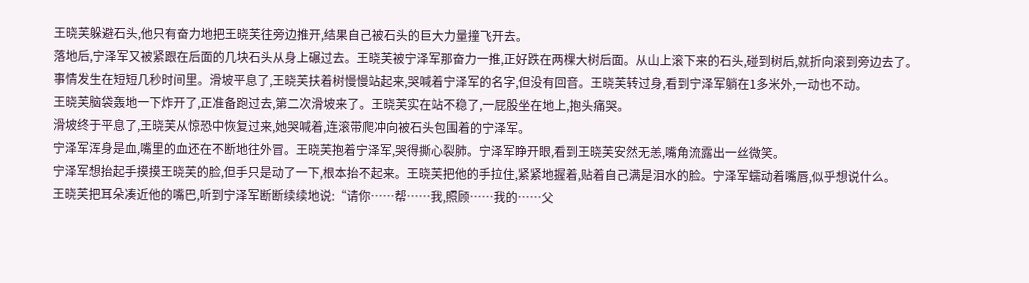王晓芙躲避石头,他只有奋力地把王晓芙往旁边推开,结果自己被石头的巨大力量撞飞开去。
落地后,宁泽军又被紧跟在后面的几块石头从身上碾过去。王晓芙被宁泽军那奋力一推,正好跌在两棵大树后面。从山上滚下来的石头,碰到树后,就折向滚到旁边去了。
事情发生在短短几秒时间里。滑坡平息了,王晓芙扶着树慢慢站起来,哭喊着宁泽军的名字,但没有回音。王晓芙转过身,看到宁泽军躺在1多米外,一动也不动。
王晓芙脑袋轰地一下炸开了,正准备跑过去,第二次滑坡来了。王晓芙实在站不稳了,一屁股坐在地上,抱头痛哭。
滑坡终于平息了,王晓芙从惊恐中恢复过来,她哭喊着,连滚带爬冲向被石头包围着的宁泽军。
宁泽军浑身是血,嘴里的血还在不断地往外冒。王晓芙抱着宁泽军,哭得撕心裂肺。宁泽军睁开眼,看到王晓芙安然无恙,嘴角流露出一丝微笑。
宁泽军想抬起手摸摸王晓芙的脸,但手只是动了一下,根本抬不起来。王晓芙把他的手拉住,紧紧地握着,贴着自己满是泪水的脸。宁泽军蠕动着嘴唇,似乎想说什么。
王晓芙把耳朵凑近他的嘴巴,听到宁泽军断断续续地说:“请你……帮……我,照顾……我的……父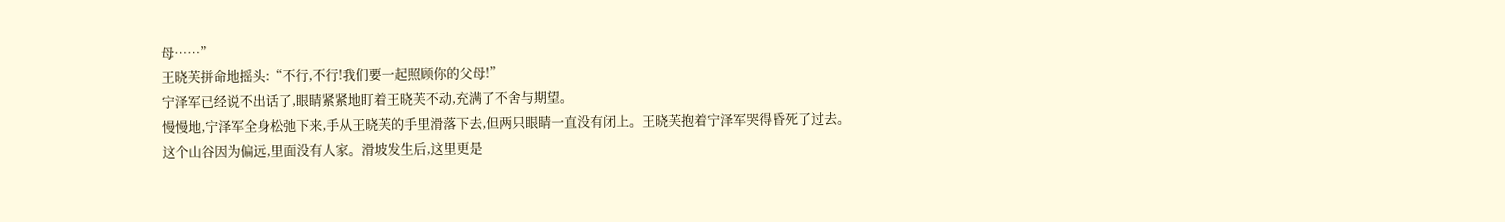母……”
王晓芙拼命地摇头:“不行,不行!我们要一起照顾你的父母!”
宁泽军已经说不出话了,眼睛紧紧地盯着王晓芙不动,充满了不舍与期望。
慢慢地,宁泽军全身松弛下来,手从王晓芙的手里滑落下去,但两只眼睛一直没有闭上。王晓芙抱着宁泽军哭得昏死了过去。
这个山谷因为偏远,里面没有人家。滑坡发生后,这里更是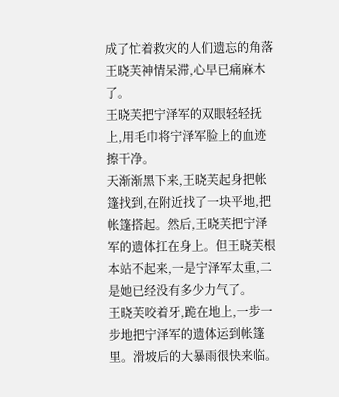成了忙着救灾的人们遗忘的角落王晓芙神情呆滞,心早已痛麻木了。
王晓芙把宁泽军的双眼轻轻抚上,用毛巾将宁泽军脸上的血迹擦干净。
天渐渐黑下来,王晓芙起身把帐篷找到,在附近找了一块平地,把帐篷搭起。然后,王晓芙把宁泽军的遗体扛在身上。但王晓芙根本站不起来,一是宁泽军太重,二是她已经没有多少力气了。
王晓芙咬着牙,跪在地上,一步一步地把宁泽军的遗体运到帐篷里。滑坡后的大暴雨很快来临。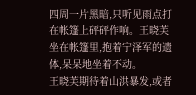四周一片黑暗,只听见雨点打在帐篷上砰砰作响。王晓芙坐在帐篷里,抱着宁泽军的遗体,呆呆地坐着不动。
王晓芙期待着山洪暴发,或者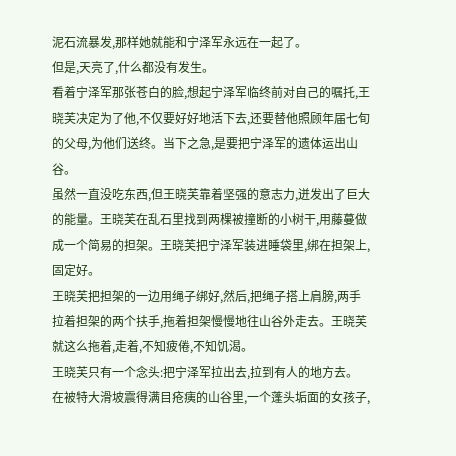泥石流暴发,那样她就能和宁泽军永远在一起了。
但是,天亮了,什么都没有发生。
看着宁泽军那张苍白的脸,想起宁泽军临终前对自己的嘱托,王晓芙决定为了他,不仅要好好地活下去,还要替他照顾年届七旬的父母,为他们送终。当下之急,是要把宁泽军的遗体运出山谷。
虽然一直没吃东西,但王晓芙靠着坚强的意志力,迸发出了巨大的能量。王晓芙在乱石里找到两棵被撞断的小树干,用藤蔓做成一个简易的担架。王晓芙把宁泽军装进睡袋里,绑在担架上,固定好。
王晓芙把担架的一边用绳子绑好,然后,把绳子搭上肩膀,两手拉着担架的两个扶手,拖着担架慢慢地往山谷外走去。王晓芙就这么拖着,走着,不知疲倦,不知饥渴。
王晓芙只有一个念头:把宁泽军拉出去,拉到有人的地方去。
在被特大滑坡震得满目疮痍的山谷里,一个蓬头垢面的女孩子,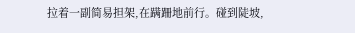拉着一副简易担架,在蹒跚地前行。碰到陡坡,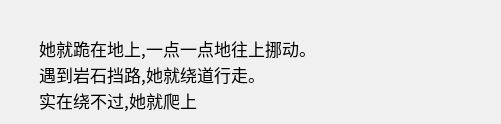她就跪在地上,一点一点地往上挪动。遇到岩石挡路,她就绕道行走。
实在绕不过,她就爬上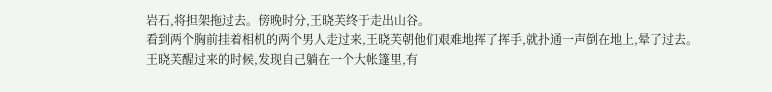岩石,将担架拖过去。傍晚时分,王晓芙终于走出山谷。
看到两个胸前挂着相机的两个男人走过来,王晓芙朝他们艰难地挥了挥手,就扑通一声倒在地上,晕了过去。
王晓芙醒过来的时候,发现自己躺在一个大帐篷里,有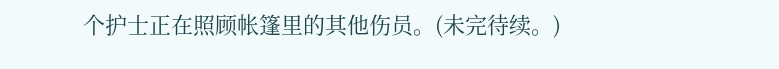个护士正在照顾帐篷里的其他伤员。(未完待续。)